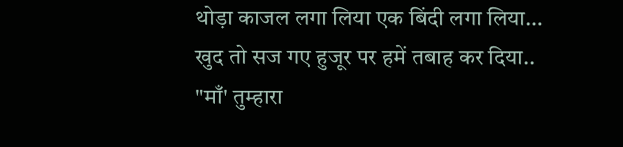थोड़ा काजल लगा लिया एक बिंदी लगा लिया…
खुद तो सज गए हुजूर पर हमें तबाह कर दिया..
"माँ' तुम्हारा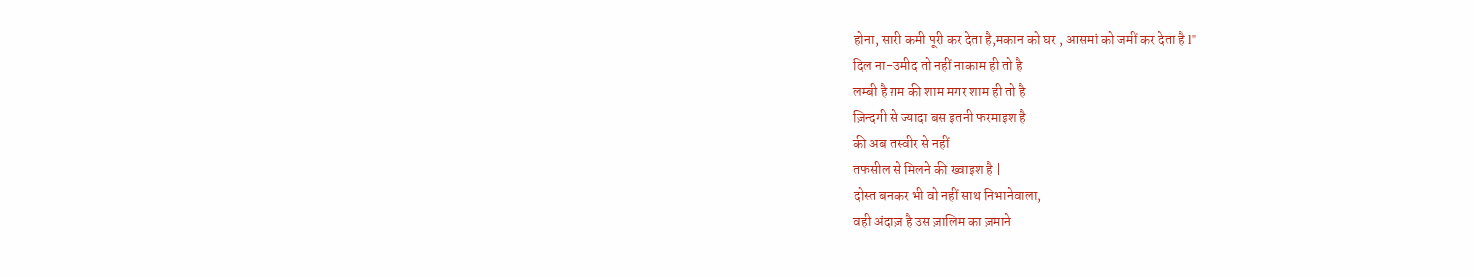होना, सारी कमी पूरी कर देता है,मकान को घर , आसमां को जमीं कर देता है l"
दिल ना-उमीद तो नहीं नाकाम ही तो है
लम्बी है ग़म की शाम मगर शाम ही तो है
ज़िन्दगी से ज्यादा बस इतनी फरमाइश है
की अब तस्वीर से नहीं
तफसील से मिलने की ख्वाइश है |
दोस्त बनकर भी वो नहीं साथ निभानेवाला,
वही अंदाज़ है उस ज़ालिम का ज़माने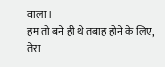वाला।
हम तो बने ही थे तबाह होने के लिए,
तेरा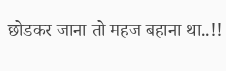छोडकर जाना तो महज बहाना था..!!